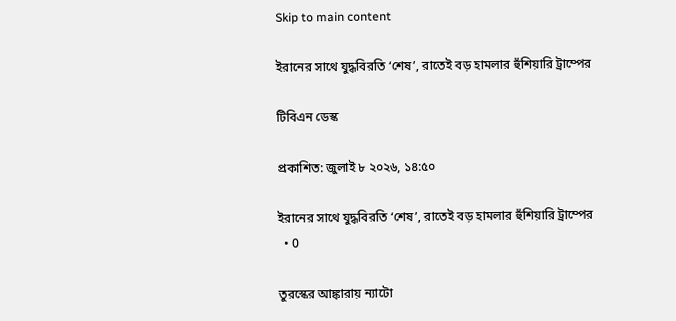Skip to main content

ইরানের সাথে যুদ্ধবিরতি ‘শেষ’, রাতেই বড় হামলার হুঁশিয়ারি ট্রাম্পের

টিবিএন ডেস্ক

প্রকাশিত: জুলাই ৮ ২০২৬, ১৪:৫০

ইরানের সাথে যুদ্ধবিরতি ‘শেষ’, রাতেই বড় হামলার হুঁশিয়ারি ট্রাম্পের
  • 0

তুরস্কের আঙ্কারায় ন্যাটো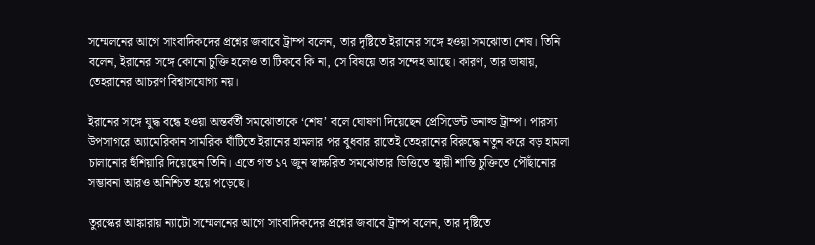সম্মেলনের আগে সাংবাদিকদের প্রশ্নের জবাবে ট্রাম্প বলেন, তার দৃষ্টিতে ইরানের সঙ্গে হওয়া সমঝোতা শেষ। তিনি বলেন, ইরানের সঙ্গে কোনো চুক্তি হলেও তা টিকবে কি না, সে বিষয়ে তার সন্দেহ আছে। কারণ, তার ভাষায়, তেহরানের আচরণ বিশ্বাসযোগ্য নয়।

ইরানের সঙ্গে যুদ্ধ বন্ধে হওয়া অন্তর্বর্তী সমঝোতাকে ‘শেষ’ বলে ঘোষণা দিয়েছেন প্রেসিডেন্ট ডনাল্ড ট্রাম্প। পারস্য উপসাগরে অ্যামেরিকান সামরিক ঘাঁটিতে ইরানের হামলার পর বুধবার রাতেই তেহরানের বিরুদ্ধে নতুন করে বড় হামলা চালানোর হুঁশিয়ারি দিয়েছেন তিনি। এতে গত ১৭ জুন স্বাক্ষরিত সমঝোতার ভিত্তিতে স্থায়ী শান্তি চুক্তিতে পৌঁছানোর সম্ভাবনা আরও অনিশ্চিত হয়ে পড়েছে।

তুরস্কের আঙ্কারায় ন্যাটো সম্মেলনের আগে সাংবাদিকদের প্রশ্নের জবাবে ট্রাম্প বলেন, তার দৃষ্টিতে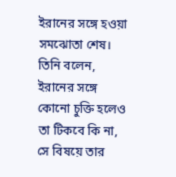ইরানের সঙ্গে হওয়া সমঝোতা শেষ। তিনি বলেন, ইরানের সঙ্গে কোনো চুক্তি হলেও তা টিকবে কি না, সে বিষয়ে তার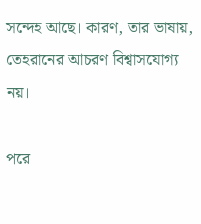সন্দেহ আছে। কারণ, তার ভাষায়, তেহরানের আচরণ বিশ্বাসযোগ্য নয়।

পরে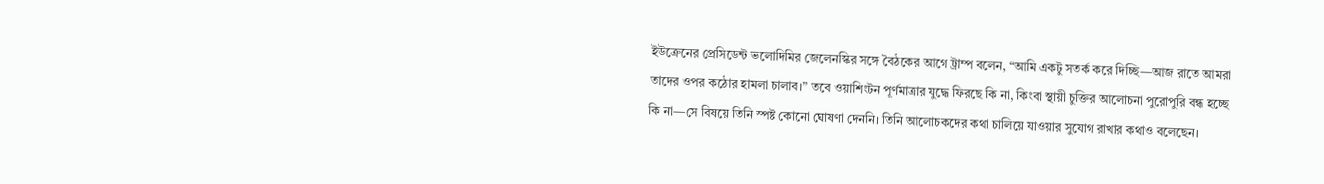ইউক্রেনের প্রেসিডেন্ট ভলোদিমির জেলেনস্কির সঙ্গে বৈঠকের আগে ট্রাম্প বলেন, “আমি একটু সতর্ক করে দিচ্ছি—আজ রাতে আমরা তাদের ওপর কঠোর হামলা চালাব।” তবে ওয়াশিংটন পূর্ণমাত্রার যুদ্ধে ফিরছে কি না, কিংবা স্থায়ী চুক্তির আলোচনা পুরোপুরি বন্ধ হচ্ছে কি না—সে বিষয়ে তিনি স্পষ্ট কোনো ঘোষণা দেননি। তিনি আলোচকদের কথা চালিয়ে যাওয়ার সুযোগ রাখার কথাও বলেছেন।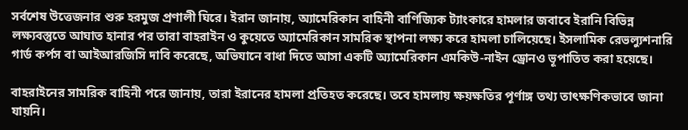সর্বশেষ উত্তেজনার শুরু হরমুজ প্রণালী ঘিরে। ইরান জানায়, অ্যামেরিকান বাহিনী বাণিজ্যিক ট্যাংকারে হামলার জবাবে ইরানি বিভিন্ন লক্ষ্যবস্তুতে আঘাত হানার পর তারা বাহরাইন ও কুয়েতে অ্যামেরিকান সামরিক স্থাপনা লক্ষ্য করে হামলা চালিয়েছে। ইসলামিক রেভল্যুশনারি গার্ড কর্পস বা আইআরজিসি দাবি করেছে, অভিযানে বাধা দিতে আসা একটি অ্যামেরিকান এমকিউ-নাইন ড্রোনও ভূপাতিত করা হয়েছে।

বাহরাইনের সামরিক বাহিনী পরে জানায়, তারা ইরানের হামলা প্রতিহত করেছে। তবে হামলায় ক্ষয়ক্ষতির পূর্ণাঙ্গ তথ্য তাৎক্ষণিকভাবে জানা যায়নি।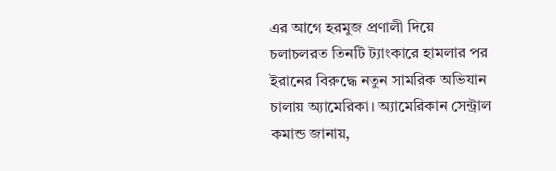এর আগে হরমুজ প্রণালী দিয়ে চলাচলরত তিনটি ট্যাংকারে হামলার পর ইরানের বিরুদ্ধে নতুন সামরিক অভিযান চালায় অ্যামেরিকা। অ্যামেরিকান সেন্ট্রাল কমান্ড জানায়,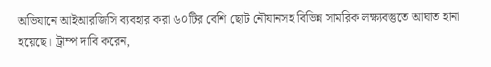অভিযানে আইআরজিসি ব্যবহার করা ৬০টির বেশি ছোট নৌযানসহ বিভিন্ন সামরিক লক্ষ্যবস্তুতে আঘাত হানা হয়েছে। ট্রাম্প দাবি করেন,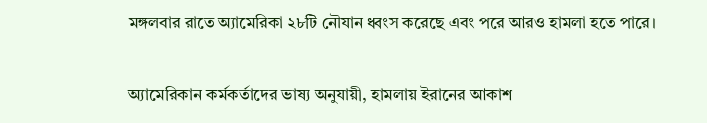মঙ্গলবার রাতে অ্যামেরিকা ২৮টি নৌযান ধ্বংস করেছে এবং পরে আরও হামলা হতে পারে।

অ্যামেরিকান কর্মকর্তাদের ভাষ্য অনুযায়ী, হামলায় ইরানের আকাশ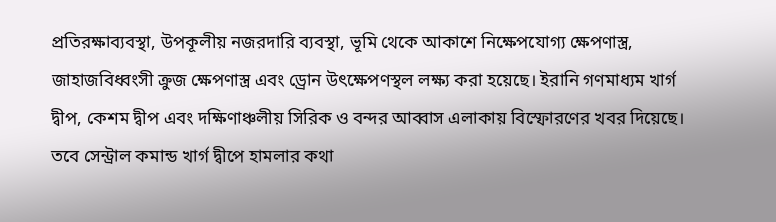প্রতিরক্ষাব্যবস্থা, উপকূলীয় নজরদারি ব্যবস্থা, ভূমি থেকে আকাশে নিক্ষেপযোগ্য ক্ষেপণাস্ত্র, জাহাজবিধ্বংসী ক্রুজ ক্ষেপণাস্ত্র এবং ড্রোন উৎক্ষেপণস্থল লক্ষ্য করা হয়েছে। ইরানি গণমাধ্যম খার্গ দ্বীপ, কেশম দ্বীপ এবং দক্ষিণাঞ্চলীয় সিরিক ও বন্দর আব্বাস এলাকায় বিস্ফোরণের খবর দিয়েছে। তবে সেন্ট্রাল কমান্ড খার্গ দ্বীপে হামলার কথা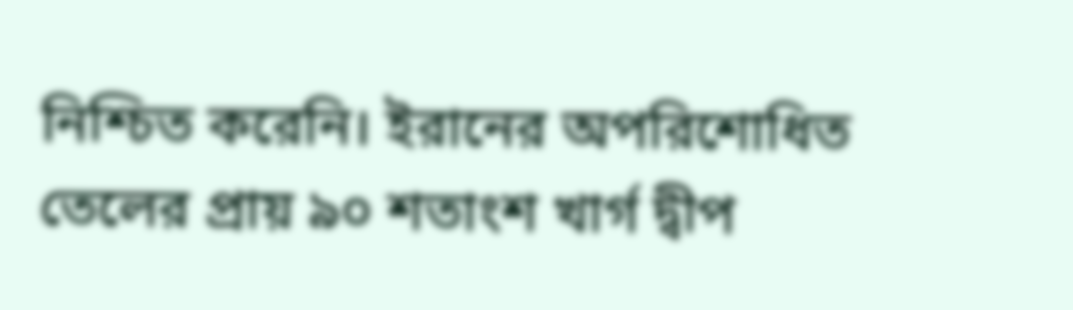নিশ্চিত করেনি। ইরানের অপরিশোধিত তেলের প্রায় ৯০ শতাংশ খার্গ দ্বীপ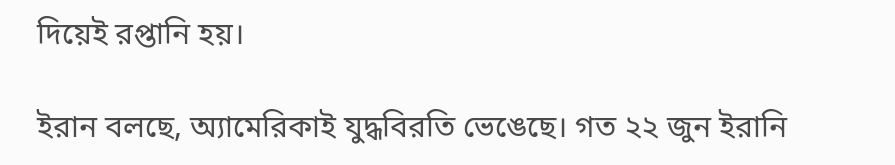দিয়েই রপ্তানি হয়।

ইরান বলছে, অ্যামেরিকাই যুদ্ধবিরতি ভেঙেছে। গত ২২ জুন ইরানি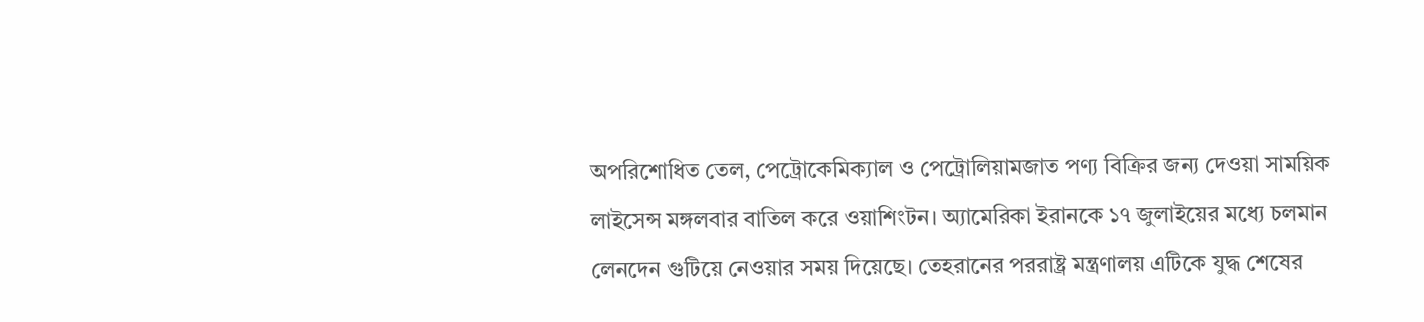অপরিশোধিত তেল, পেট্রোকেমিক্যাল ও পেট্রোলিয়ামজাত পণ্য বিক্রির জন্য দেওয়া সাময়িক লাইসেন্স মঙ্গলবার বাতিল করে ওয়াশিংটন। অ্যামেরিকা ইরানকে ১৭ জুলাইয়ের মধ্যে চলমান লেনদেন গুটিয়ে নেওয়ার সময় দিয়েছে। তেহরানের পররাষ্ট্র মন্ত্রণালয় এটিকে যুদ্ধ শেষের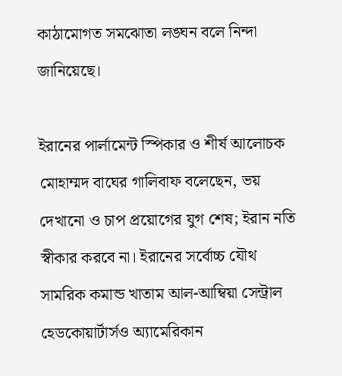কাঠামোগত সমঝোতা লঙ্ঘন বলে নিন্দা জানিয়েছে।

ইরানের পার্লামেন্ট স্পিকার ও শীর্ষ আলোচক মোহাম্মদ বাঘের গালিবাফ বলেছেন, ভয় দেখানো ও চাপ প্রয়োগের যুগ শেষ; ইরান নতি স্বীকার করবে না। ইরানের সর্বোচ্চ যৌথ সামরিক কমান্ড খাতাম আল-আম্বিয়া সেন্ট্রাল হেডকোয়ার্টার্সও অ্যামেরিকান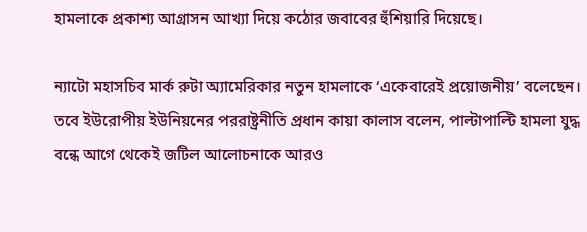হামলাকে প্রকাশ্য আগ্রাসন আখ্যা দিয়ে কঠোর জবাবের হুঁশিয়ারি দিয়েছে।

ন্যাটো মহাসচিব মার্ক রুটা অ্যামেরিকার নতুন হামলাকে ‘একেবারেই প্রয়োজনীয়’ বলেছেন। তবে ইউরোপীয় ইউনিয়নের পররাষ্ট্রনীতি প্রধান কায়া কালাস বলেন, পাল্টাপাল্টি হামলা যুদ্ধ বন্ধে আগে থেকেই জটিল আলোচনাকে আরও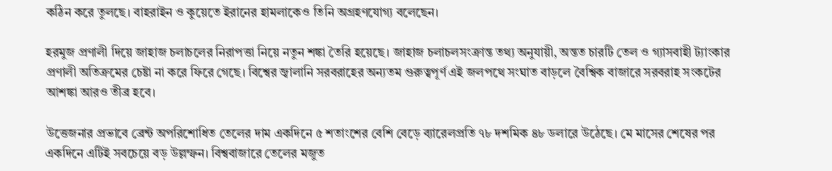কঠিন করে তুলছে। বাহরাইন ও কুয়েতে ইরানের হামলাকেও তিনি অগ্রহণযোগ্য বলেছেন।

হরমুজ প্রণালী দিয়ে জাহাজ চলাচলের নিরাপত্তা নিয়ে নতুন শঙ্কা তৈরি হয়েছে। জাহাজ চলাচলসংক্রান্ত তথ্য অনুযায়ী, অন্তত চারটি তেল ও গ্যাসবাহী ট্যাংকার প্রণালী অতিক্রমের চেষ্টা না করে ফিরে গেছে। বিশ্বের জ্বালানি সরবরাহের অন্যতম গুরুত্বপূর্ণ এই জলপথে সংঘাত বাড়লে বৈশ্বিক বাজারে সরবরাহ সংকটের আশঙ্কা আরও তীব্র হবে।

উত্তেজনার প্রভাবে ব্রেন্ট অপরিশোধিত তেলের দাম একদিনে ৫ শতাংশের বেশি বেড়ে ব্যারেলপ্রতি ৭৮ দশমিক ৪৮ ডলারে উঠেছে। মে মাসের শেষের পর একদিনে এটিই সবচেয়ে বড় উল্লম্ফন। বিশ্ববাজারে তেলের মজুত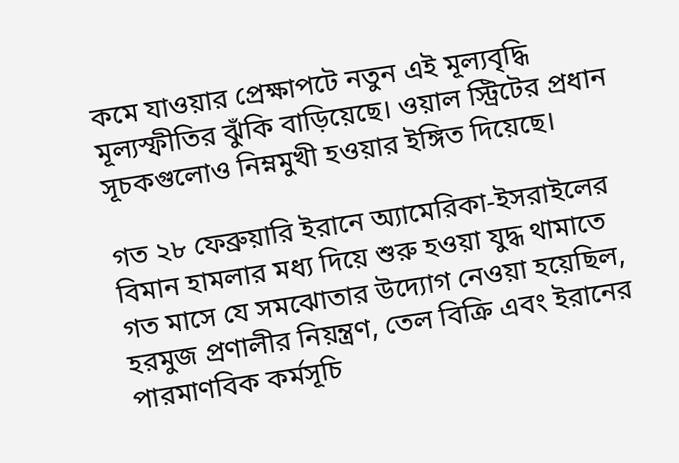কমে যাওয়ার প্রেক্ষাপটে নতুন এই মূল্যবৃদ্ধি মূল্যস্ফীতির ঝুঁকি বাড়িয়েছে। ওয়াল স্ট্রিটের প্রধান সূচকগুলোও নিম্নমুখী হওয়ার ইঙ্গিত দিয়েছে।

গত ২৮ ফেব্রুয়ারি ইরানে অ্যামেরিকা-ইসরাইলের বিমান হামলার মধ্য দিয়ে শুরু হওয়া যুদ্ধ থামাতে গত মাসে যে সমঝোতার উদ্যোগ নেওয়া হয়েছিল, হরমুজ প্রণালীর নিয়ন্ত্রণ, তেল বিক্রি এবং ইরানের পারমাণবিক কর্মসূচি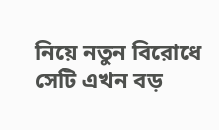নিয়ে নতুন বিরোধে সেটি এখন বড়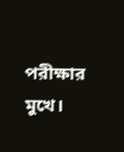পরীক্ষার মুখে।